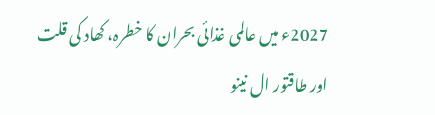2027ء میں عالمی غذائی بحران کا خطرہ، کھاد کی قلت اور طاقتور ال نینو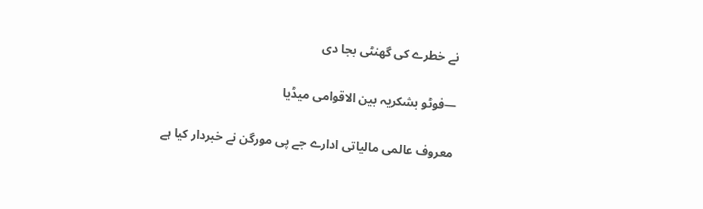نے خطرے کی گھنٹی بجا دی

—فوٹو بشکریہ بین الاقوامی میڈیا

معروف عالمی مالیاتی ادارے جے پی مورگن نے خبردار کیا ہے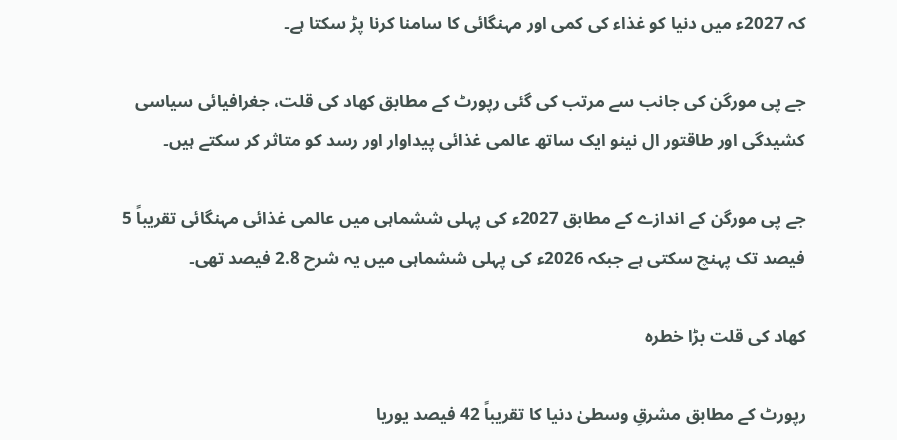کہ 2027ء میں دنیا کو غذاء کی کمی اور مہنگائی کا سامنا کرنا پڑ سکتا ہے۔

جے پی مورگن کی جانب سے مرتب کی گئی رپورٹ کے مطابق کھاد کی قلت، جغرافیائی سیاسی کشیدگی اور طاقتور ال نینو ایک ساتھ عالمی غذائی پیداوار اور رسد کو متاثر کر سکتے ہیں۔

جے پی مورگن کے اندازے کے مطابق 2027ء کی پہلی ششماہی میں عالمی غذائی مہنگائی تقریباً 5 فیصد تک پہنچ سکتی ہے جبکہ 2026ء کی پہلی ششماہی میں یہ شرح 2.8 فیصد تھی۔

کھاد کی قلت بڑا خطرہ

رپورٹ کے مطابق مشرقِ وسطیٰ دنیا کا تقریباً 42 فیصد یوریا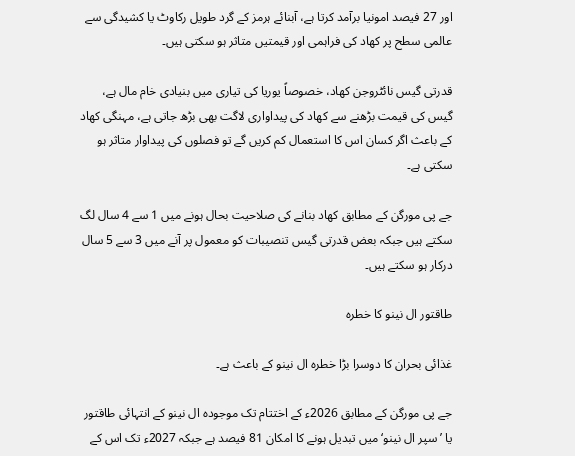اور 27 فیصد امونیا برآمد کرتا ہے، آبنائے ہرمز کے گرد طویل رکاوٹ یا کشیدگی سے عالمی سطح پر کھاد کی فراہمی اور قیمتیں متاثر ہو سکتی ہیں۔

قدرتی گیس نائٹروجن کھاد، خصوصاً یوریا کی تیاری میں بنیادی خام مال ہے، گیس کی قیمت بڑھنے سے کھاد کی پیداواری لاگت بھی بڑھ جاتی ہے، مہنگی کھاد کے باعث اگر کسان اس کا استعمال کم کریں گے تو فصلوں کی پیداوار متاثر ہو سکتی ہے۔

جے پی مورگن کے مطابق کھاد بنانے کی صلاحیت بحال ہونے میں 1 سے 4 سال لگ سکتے ہیں جبکہ بعض قدرتی گیس تنصیبات کو معمول پر آنے میں 3 سے 5 سال درکار ہو سکتے ہیں۔

طاقتور ال نینو کا خطرہ

غذائی بحران کا دوسرا بڑا خطرہ ال نینو کے باعث ہے۔

جے پی مورگن کے مطابق 2026ء کے اختتام تک موجودہ ال نینو کے انتہائی طاقتور یا ’سپر ال نینو‘ میں تبدیل ہونے کا امکان 81 فیصد ہے جبکہ 2027ء تک اس کے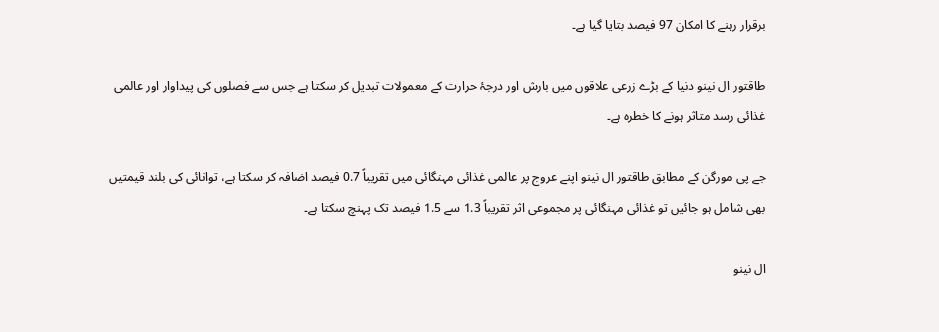برقرار رہنے کا امکان 97 فیصد بتایا گیا ہے۔

طاقتور ال نینو دنیا کے بڑے زرعی علاقوں میں بارش اور درجۂ حرارت کے معمولات تبدیل کر سکتا ہے جس سے فصلوں کی پیداوار اور عالمی غذائی رسد متاثر ہونے کا خطرہ ہے۔

جے پی مورگن کے مطابق طاقتور ال نینو اپنے عروج پر عالمی غذائی مہنگائی میں تقریباً 0.7 فیصد اضافہ کر سکتا ہے، توانائی کی بلند قیمتیں بھی شامل ہو جائیں تو غذائی مہنگائی پر مجموعی اثر تقریباً 1.3 سے 1.5 فیصد تک پہنچ سکتا ہے۔

ال نینو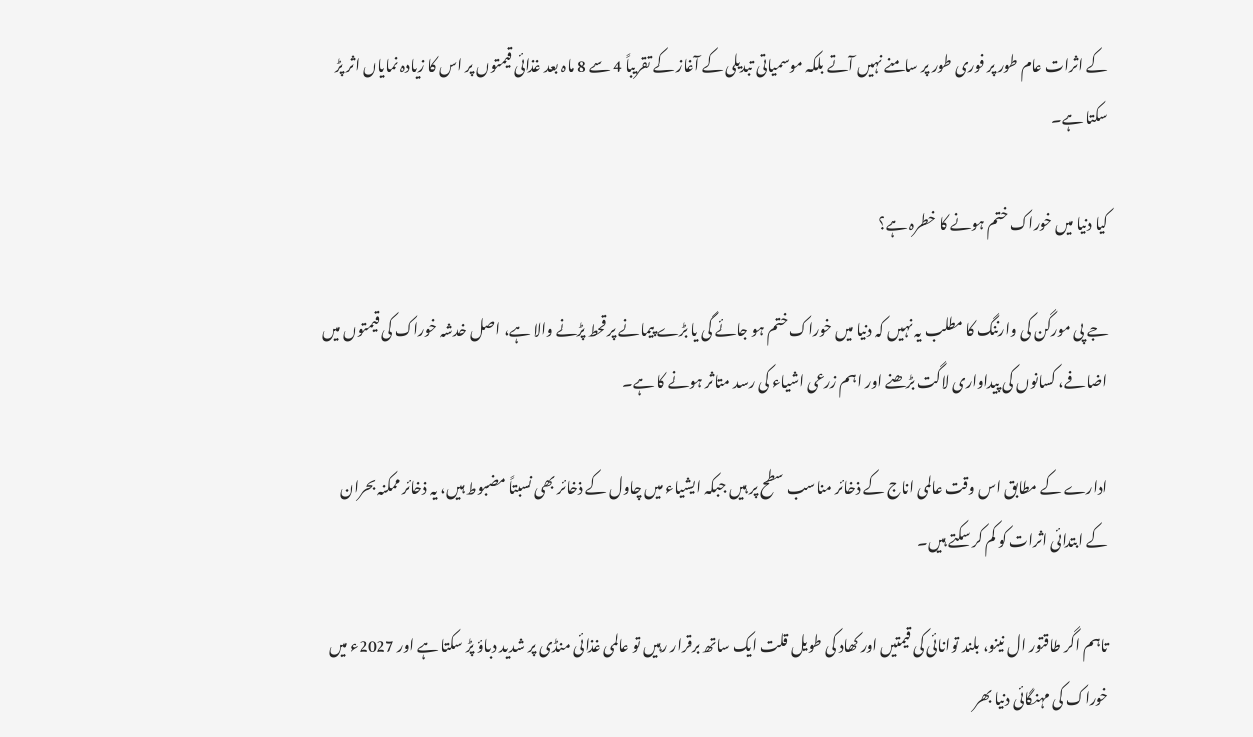کے اثرات عام طور پر فوری طور پر سامنے نہیں آتے بلکہ موسمیاتی تبدیلی کے آغاز کے تقریباً 4 سے 8 ماہ بعد غذائی قیمتوں پر اس کا زیادہ نمایاں اثر پڑ سکتا ہے۔

کیا دنیا میں خوراک ختم ہونے کا خطرہ ہے؟

جے پی مورگن کی وارننگ کا مطلب یہ نہیں کہ دنیا میں خوراک ختم ہو جائے گی یا بڑے پیمانے پر قحط پڑنے والا ہے، اصل خدشہ خوراک کی قیمتوں میں اضافے، کسانوں کی پیداواری لاگت بڑھنے اور اہم زرعی اشیاء کی رسد متاثر ہونے کا ہے۔

ادارے کے مطابق اس وقت عالمی اناج کے ذخائر مناسب سطح پر ہیں جبکہ ایشیاء میں چاول کے ذخائر بھی نسبتاً مضبوط ہیں، یہ ذخائر ممکنہ بحران کے ابتدائی اثرات کو کم کر سکتے ہیں۔

تاہم اگر طاقتور ال نینو، بلند توانائی کی قیمتیں اور کھاد کی طویل قلت ایک ساتھ برقرار رہیں تو عالمی غذائی منڈی پر شدید دباؤ پڑ سکتا ہے اور 2027ء میں خوراک کی مہنگائی دنیا بھر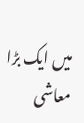میں ایک بڑا معاشی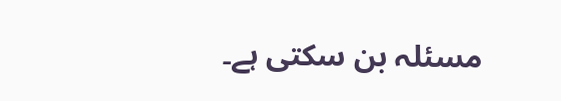مسئلہ بن سکتی ہے۔